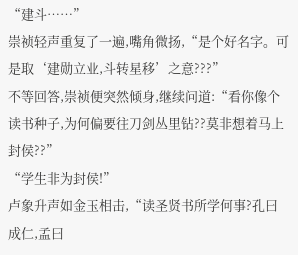“建斗……”
崇祯轻声重复了一遍,嘴角微扬,“是个好名字。可是取‘建勋立业,斗转星移’之意???”
不等回答,崇祯便突然倾身,继续问道:“看你像个读书种子,为何偏要往刀剑丛里钻??莫非想着马上封侯??”
“学生非为封侯!”
卢象升声如金玉相击,“读圣贤书所学何事?孔曰成仁,孟曰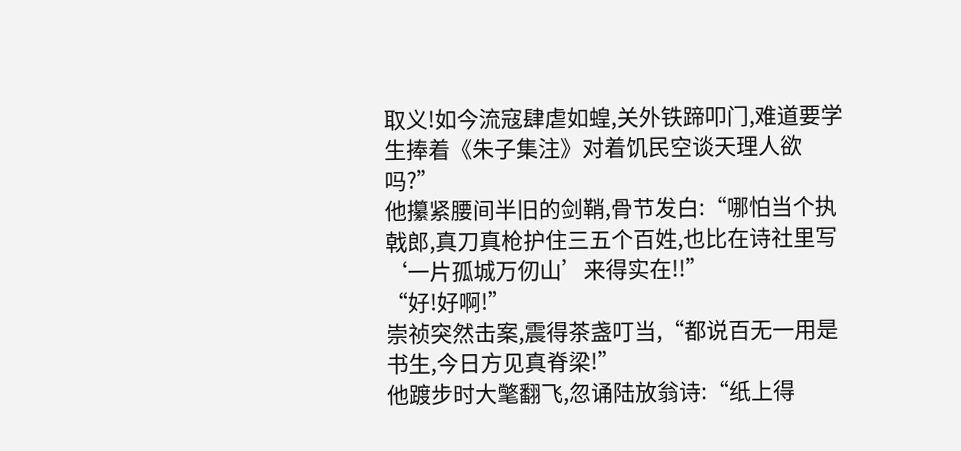取义!如今流寇肆虐如蝗,关外铁蹄叩门,难道要学生捧着《朱子集注》对着饥民空谈天理人欲吗?”
他攥紧腰间半旧的剑鞘,骨节发白:“哪怕当个执戟郎,真刀真枪护住三五个百姓,也比在诗社里写‘一片孤城万仞山’来得实在!!”
“好!好啊!”
崇祯突然击案,震得茶盏叮当,“都说百无一用是书生,今日方见真脊梁!”
他踱步时大氅翻飞,忽诵陆放翁诗:“纸上得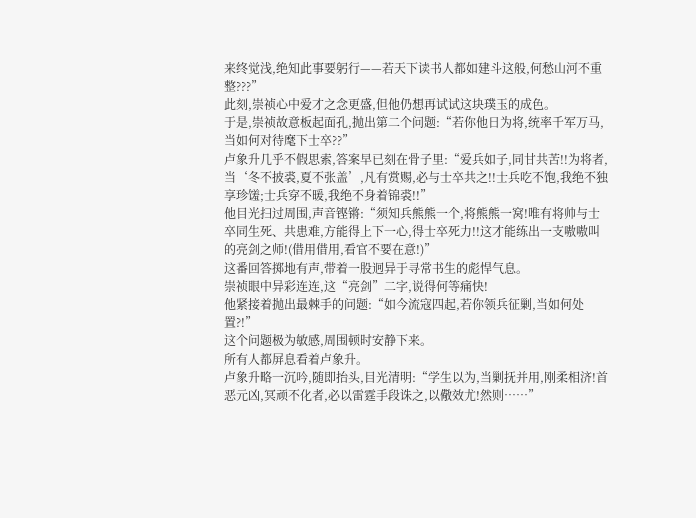来终觉浅,绝知此事要躬行——若天下读书人都如建斗这般,何愁山河不重整???”
此刻,崇祯心中爱才之念更盛,但他仍想再试试这块璞玉的成色。
于是,崇祯故意板起面孔,抛出第二个问题:“若你他日为将,统率千军万马,当如何对待麾下士卒??”
卢象升几乎不假思索,答案早已刻在骨子里:“爱兵如子,同甘共苦!!为将者,当‘冬不披裘,夏不张盖’,凡有赏赐,必与士卒共之!!士兵吃不饱,我绝不独享珍馐;士兵穿不暖,我绝不身着锦裘!!”
他目光扫过周围,声音铿锵:“须知兵熊熊一个,将熊熊一窝!唯有将帅与士卒同生死、共患难,方能得上下一心,得士卒死力!!这才能练出一支嗷嗷叫的亮剑之师!(借用借用,看官不要在意!)”
这番回答掷地有声,带着一股迥异于寻常书生的彪悍气息。
崇祯眼中异彩连连,这“亮剑”二字,说得何等痛快!
他紧接着抛出最棘手的问题:“如今流寇四起,若你领兵征剿,当如何处置?!”
这个问题极为敏感,周围顿时安静下来。
所有人都屏息看着卢象升。
卢象升略一沉吟,随即抬头,目光清明:“学生以为,当剿抚并用,刚柔相济!首恶元凶,冥顽不化者,必以雷霆手段诛之,以儆效尤!然则……”